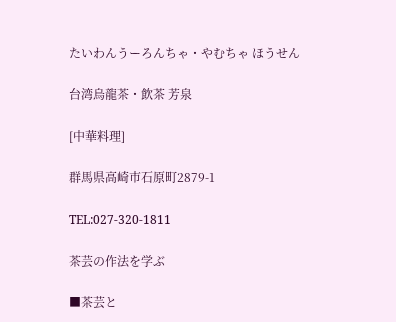たいわんうーろんちゃ・やむちゃ ほうせん

台湾烏龍茶・飲茶 芳泉

[中華料理]

群馬県高崎市石原町2879-1

TEL:027-320-1811

茶芸の作法を学ぶ

■茶芸と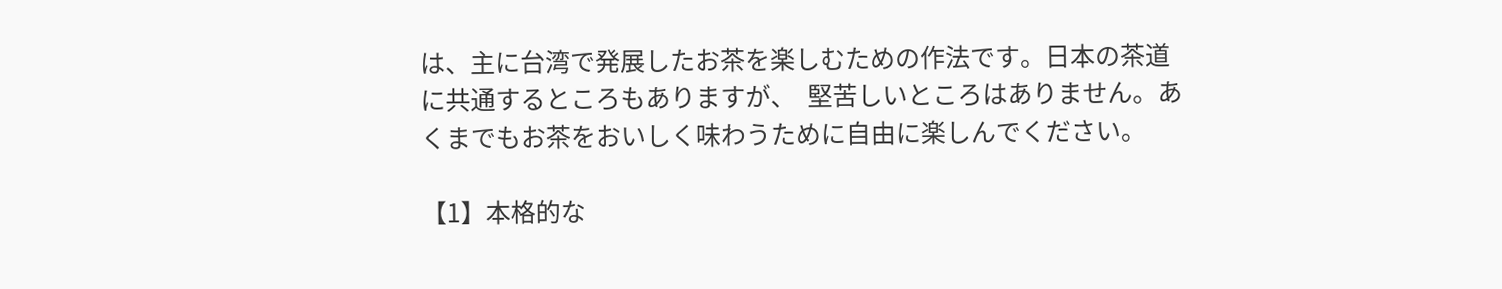は、主に台湾で発展したお茶を楽しむための作法です。日本の茶道に共通するところもありますが、  堅苦しいところはありません。あくまでもお茶をおいしく味わうために自由に楽しんでください。

【1】本格的な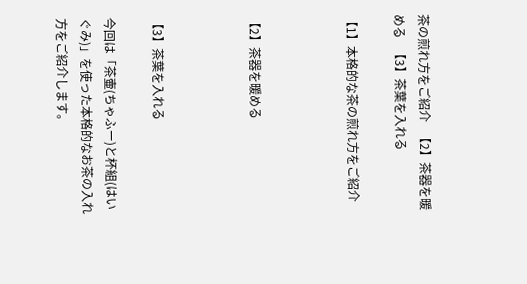茶の煎れ方をご紹介   【2】茶器を暖める   【3】茶葉を入れる

【1】本格的な茶の煎れ方をご紹介



【2】茶器を暖める



【3】茶葉を入れる

今回は「茶壷(ちゃふー)と杯組(はいぐみ)」を使った本格的なお茶の入れ方をご紹介します。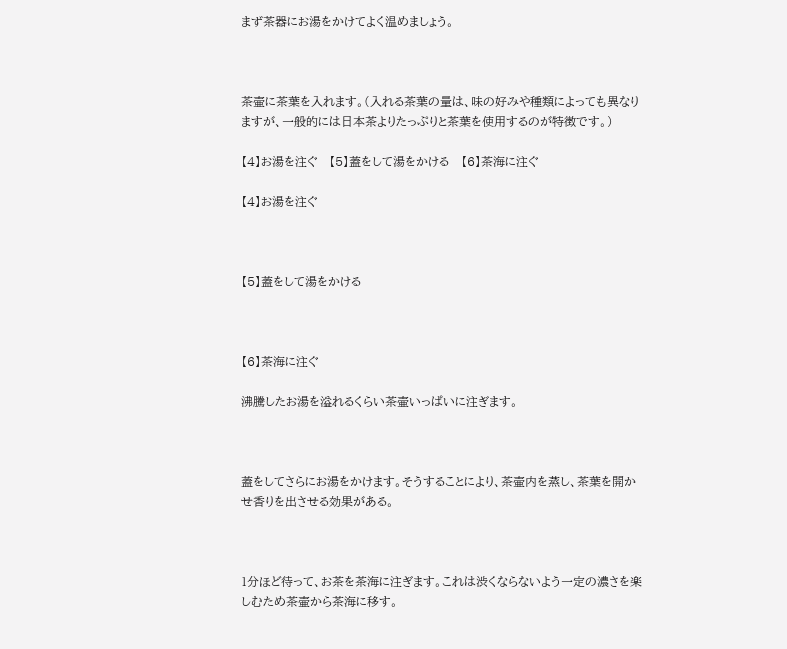まず茶器にお湯をかけてよく温めましょう。



茶壷に茶葉を入れます。(入れる茶葉の量は、味の好みや種類によっても異なりますが、一般的には日本茶よりたっぷりと茶葉を使用するのが特徴です。)

【4】お湯を注ぐ   【5】蓋をして湯をかける   【6】茶海に注ぐ

【4】お湯を注ぐ



【5】蓋をして湯をかける



【6】茶海に注ぐ

沸騰したお湯を溢れるくらい茶壷いっぱいに注ぎます。



蓋をしてさらにお湯をかけます。そうすることにより、茶壷内を蒸し、茶葉を開かせ香りを出させる効果がある。



1分ほど待って、お茶を茶海に注ぎます。これは渋くならないよう一定の濃さを楽しむため茶壷から茶海に移す。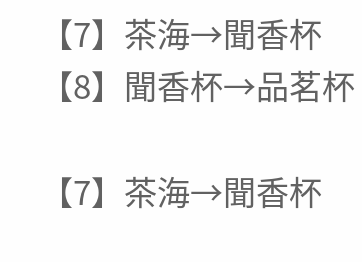【7】茶海→聞香杯   【8】聞香杯→品茗杯

【7】茶海→聞香杯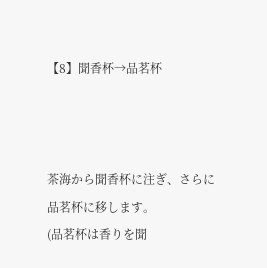【8】聞香杯→品茗杯



茶海から聞香杯に注ぎ、さらに品茗杯に移します。
(品茗杯は香りを聞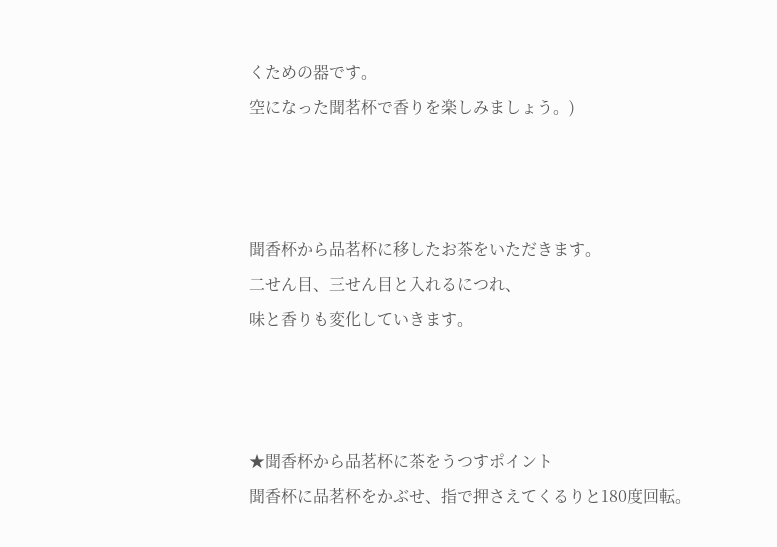くための器です。
空になった聞茗杯で香りを楽しみましょう。)



聞香杯から品茗杯に移したお茶をいただきます。
二せん目、三せん目と入れるにつれ、
味と香りも変化していきます。



★聞香杯から品茗杯に茶をうつすポイント
聞香杯に品茗杯をかぶせ、指で押さえてくるりと180度回転。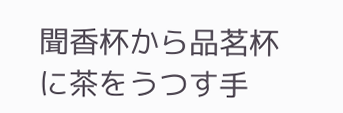聞香杯から品茗杯に茶をうつす手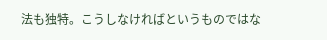法も独特。こうしなければというものではな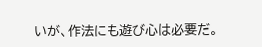いが、作法にも遊び心は必要だ。